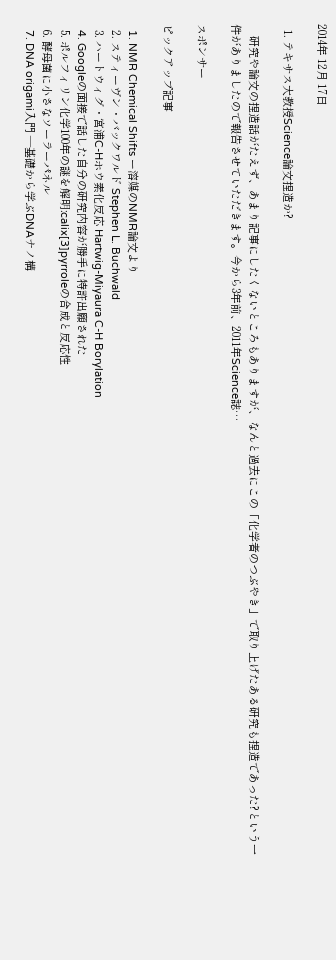2014年 12月 17日

  1. テキサス大教授Science論文捏造か?

    研究や論文の捏造話がたえず、あまり記事にしたくないところもありますが、なんと過去にこの「化学者のつぶやき」で取り上げたある研究も捏造であった?という一件がありましたので報告させていただきます。今から3年前、2011年Science誌…

スポンサー

ピックアップ記事

  1. NMR Chemical Shifts ー溶媒のNMR論文より
  2. スティーヴン・バックワルド Stephen L. Buchwald
  3. ハートウィグ・宮浦C-Hホウ素化反応 Hartwig-Miyaura C-H Borylation
  4. Googleの面接で話した自分の研究内容が勝手に特許出願された
  5. ポルフィリン化学100年の謎を解明:calix[3]pyrroleの合成と反応性
  6. 酵母菌に小さなソーラーパネル
  7. DNA origami入門 ―基礎から学ぶDNAナノ構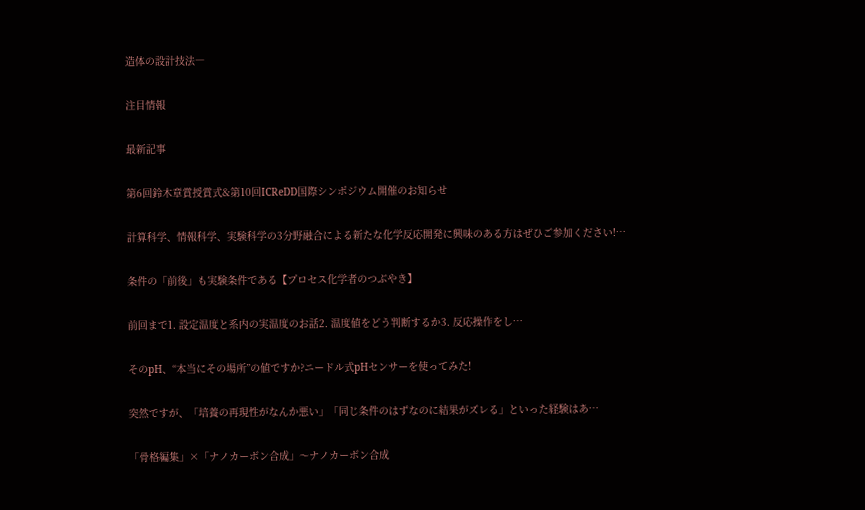造体の設計技法―

注目情報

最新記事

第6回鈴木章賞授賞式&第10回ICReDD国際シンポジウム開催のお知らせ

計算科学、情報科学、実験科学の3分野融合による新たな化学反応開発に興味のある方はぜひご参加ください!…

条件の「前後」も実験条件である【プロセス化学者のつぶやき】

前回まで1. 設定温度と系内の実温度のお話2. 温度値をどう判断するか3. 反応操作をし…

そのpH、“本当にその場所”の値ですか?ニードル式pHセンサーを使ってみた!

突然ですが、「培養の再現性がなんか悪い」「同じ条件のはずなのに結果がズレる」といった経験はあ…

「骨格編集」×「ナノカーボン合成」〜ナノカーボン合成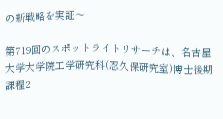の新戦略を実証〜

第719回のスポットライトリサーチは、名古屋大学大学院工学研究科(忍久保研究室)博士後期課程2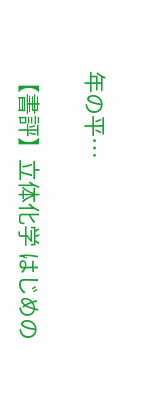年の平…

【書評】立体化学 はじめの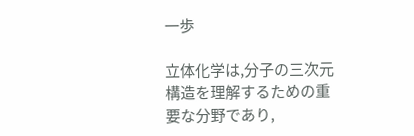一歩

立体化学は,分子の三次元構造を理解するための重要な分野であり,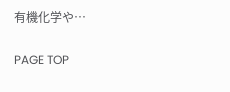有機化学や…

PAGE TOP